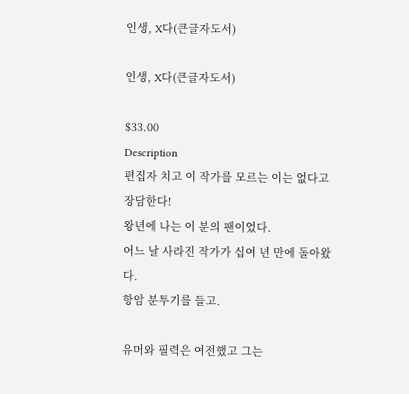인생, X다(큰글자도서)

인생, X다(큰글자도서)

$33.00
Description
편집자 치고 이 작가를 모르는 이는 없다고 장담한다!
왕년에 나는 이 분의 팬이었다.
어느 날 사라진 작가가 십여 년 만에 돌아왔다.
항암 분투기를 들고.

유머와 필력은 여전했고 그는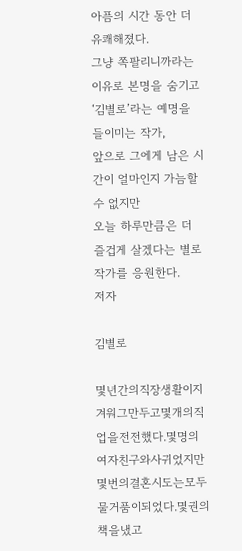아픔의 시간 동안 더 유쾌해졌다.
그냥 쪽팔리니까라는 이유로 본명을 숨기고 ‘김별로’라는 예명을 들이미는 작가,
앞으로 그에게 남은 시간이 얼마인지 가늠할 수 없지만
오늘 하루만큼은 더 즐겁게 살겠다는 별로 작가를 응원한다.
저자

김별로

몇년간의직장생활이지겨워그만두고몇개의직업을전전했다.몇명의여자친구와사귀었지만몇번의결혼시도는모두물거품이되었다.몇권의책을냈고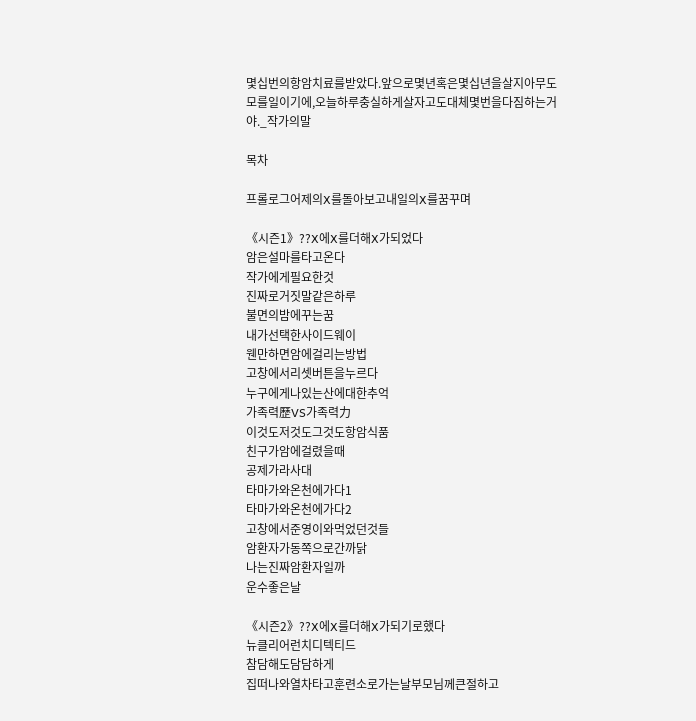몇십번의항암치료를받았다.앞으로몇년혹은몇십년을살지아무도모를일이기에,오늘하루충실하게살자고도대체몇번을다짐하는거야._작가의말

목차

프롤로그어제의X를돌아보고내일의X를꿈꾸며

《시즌1》??X에X를더해X가되었다
암은설마를타고온다
작가에게필요한것
진짜로거짓말같은하루
불면의밤에꾸는꿈
내가선택한사이드웨이
웬만하면암에걸리는방법
고창에서리셋버튼을누르다
누구에게나있는산에대한추억
가족력歷VS가족력力
이것도저것도그것도항암식품
친구가암에걸렸을때
공제가라사대
타마가와온천에가다1
타마가와온천에가다2
고창에서준영이와먹었던것들
암환자가동쪽으로간까닭
나는진짜암환자일까
운수좋은날

《시즌2》??X에X를더해X가되기로했다
뉴클리어런치디텍티드
참담해도담담하게
집떠나와열차타고훈련소로가는날부모님께큰절하고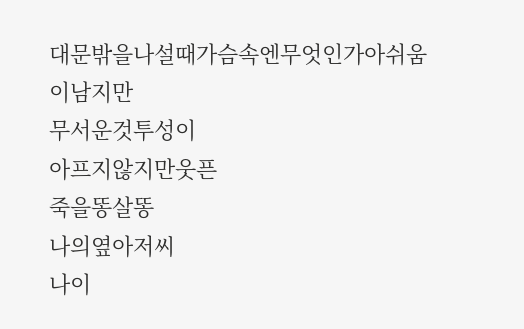대문밖을나설때가슴속엔무엇인가아쉬움이남지만
무서운것투성이
아프지않지만웃픈
죽을똥살똥
나의옆아저씨
나이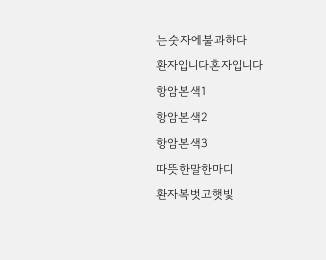는숫자에불과하다
환자입니다혼자입니다
항암본색1
항암본색2
항암본색3
따뜻한말한마디
환자복벗고햇빛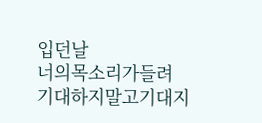입던날
너의목소리가들려
기대하지말고기대지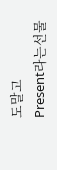도말고
Present라는선물